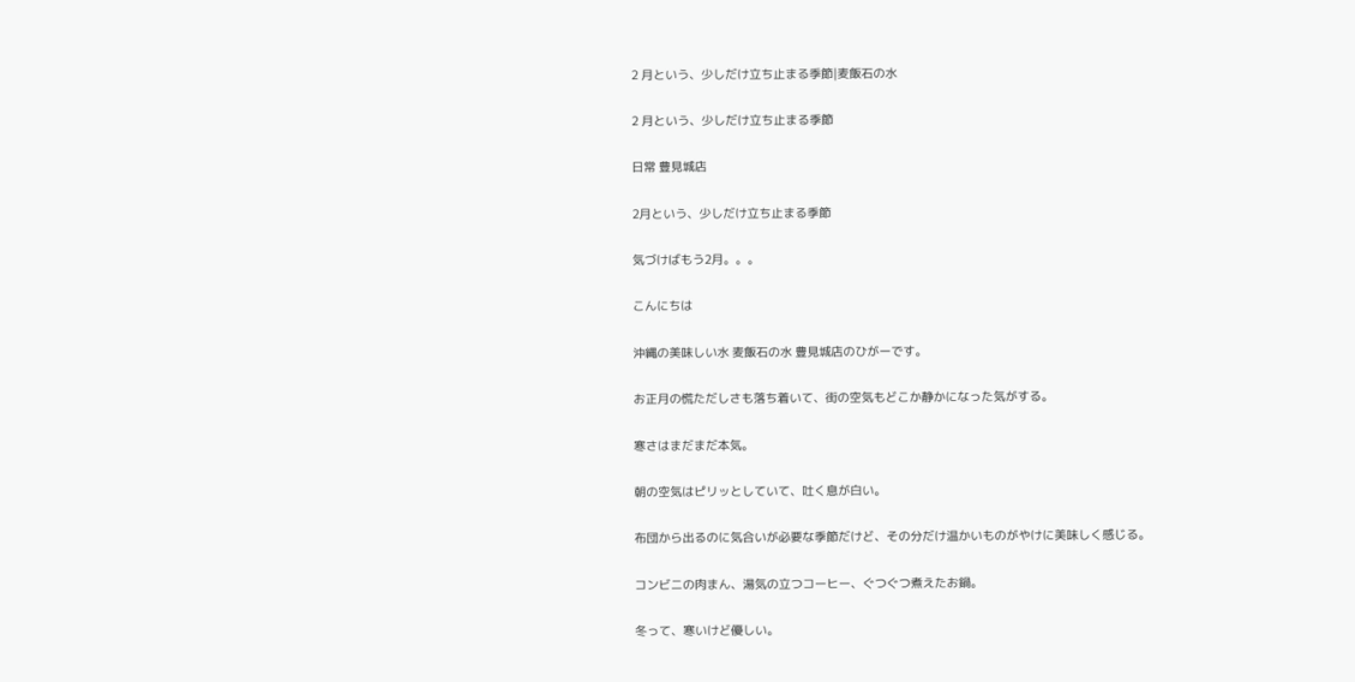2 月という、少しだけ立ち止まる季節|麦飯石の水

2 月という、少しだけ立ち止まる季節

日常 豊見城店

2月という、少しだけ立ち止まる季節

気づけばもう2月。。。

こんにちは

沖縄の美味しい水 麦飯石の水 豊見城店のひがーです。

お正月の慌ただしさも落ち着いて、街の空気もどこか静かになった気がする。

寒さはまだまだ本気。

朝の空気はピリッとしていて、吐く息が白い。

布団から出るのに気合いが必要な季節だけど、その分だけ温かいものがやけに美味しく感じる。

コンビニの肉まん、湯気の立つコーヒー、ぐつぐつ煮えたお鍋。

冬って、寒いけど優しい。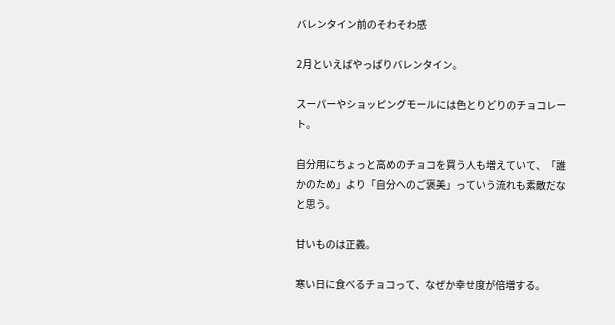バレンタイン前のそわそわ感

2月といえばやっぱりバレンタイン。

スーパーやショッピングモールには色とりどりのチョコレート。

自分用にちょっと高めのチョコを買う人も増えていて、「誰かのため」より「自分へのご褒美」っていう流れも素敵だなと思う。

甘いものは正義。

寒い日に食べるチョコって、なぜか幸せ度が倍増する。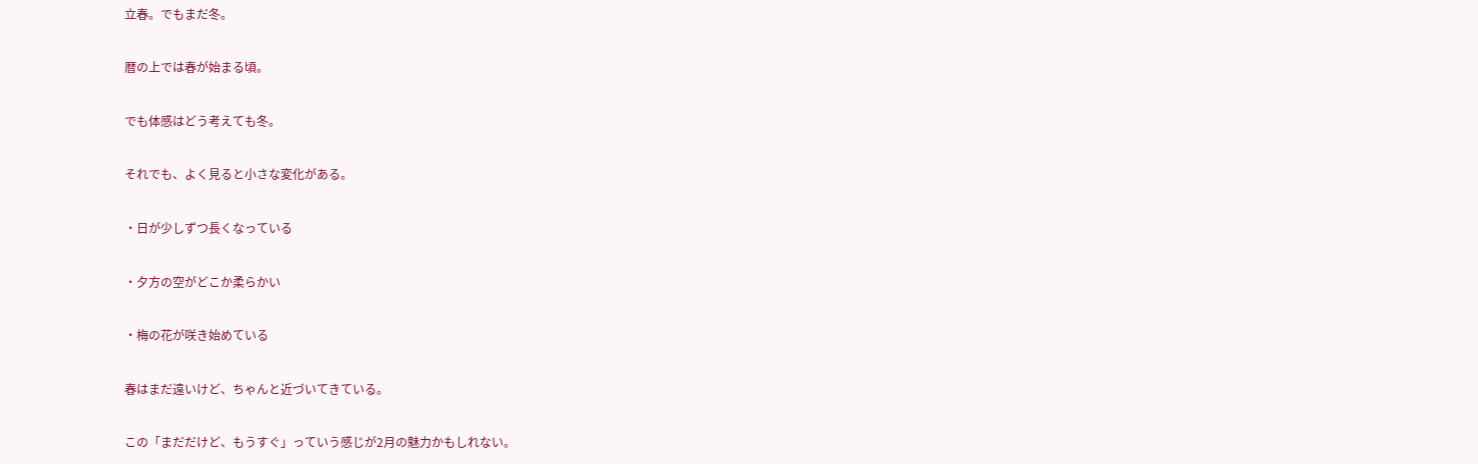立春。でもまだ冬。

暦の上では春が始まる頃。

でも体感はどう考えても冬。

それでも、よく見ると小さな変化がある。

・日が少しずつ長くなっている

・夕方の空がどこか柔らかい

・梅の花が咲き始めている

春はまだ遠いけど、ちゃんと近づいてきている。

この「まだだけど、もうすぐ」っていう感じが2月の魅力かもしれない。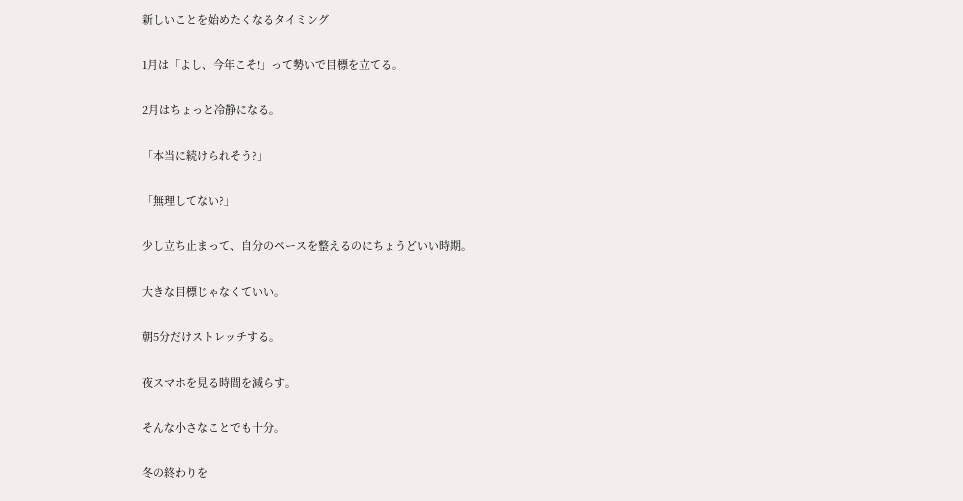新しいことを始めたくなるタイミング

1月は「よし、今年こそ!」って勢いで目標を立てる。

2月はちょっと冷静になる。

「本当に続けられそう?」

「無理してない?」

少し立ち止まって、自分のペースを整えるのにちょうどいい時期。

大きな目標じゃなくていい。

朝5分だけストレッチする。

夜スマホを見る時間を減らす。

そんな小さなことでも十分。

冬の終わりを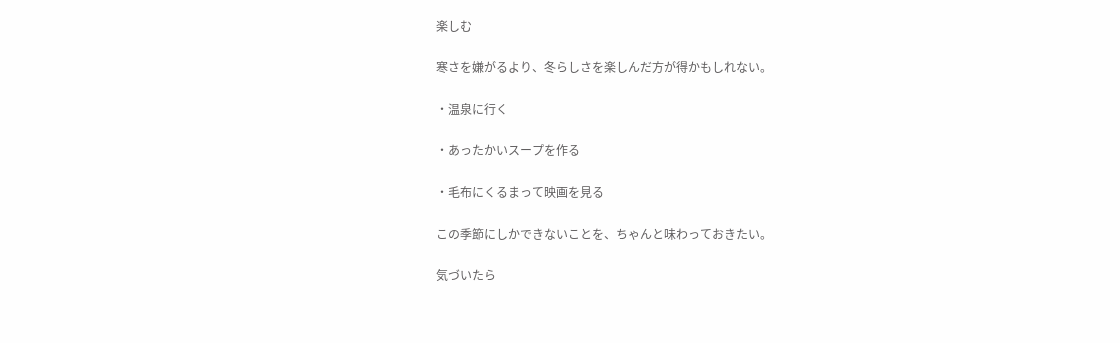楽しむ

寒さを嫌がるより、冬らしさを楽しんだ方が得かもしれない。

・温泉に行く

・あったかいスープを作る

・毛布にくるまって映画を見る

この季節にしかできないことを、ちゃんと味わっておきたい。

気づいたら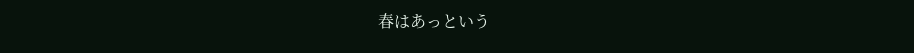春はあっという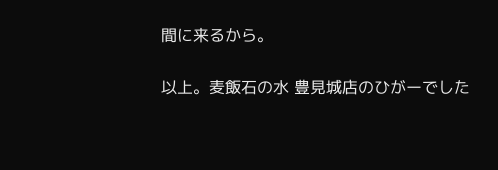間に来るから。

以上。麦飯石の水 豊見城店のひがーでした